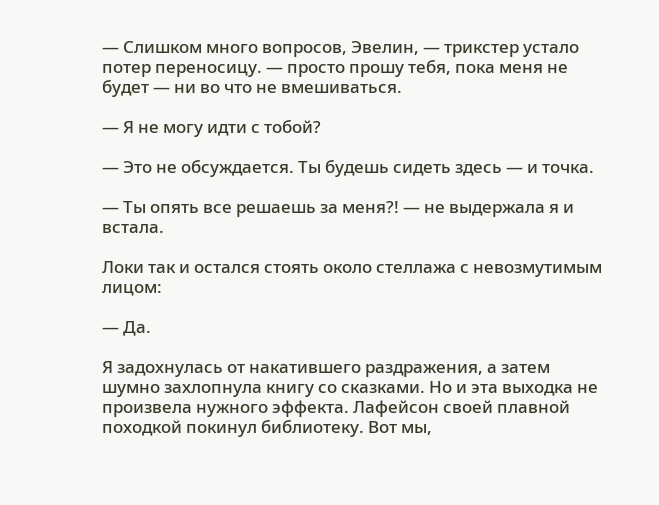— Слишком много вопросов, Эвелин, — трикстер устало потер переносицу. — просто прошу тебя, пока меня не будет — ни во что не вмешиваться.

— Я не могу идти с тобой?

— Это не обсуждается. Ты будешь сидеть здесь — и точка.

— Ты опять все решаешь за меня?! — не выдержала я и встала.

Локи так и остался стоять около стеллажа с невозмутимым лицом:

— Да.

Я задохнулась от накатившего раздражения, а затем шумно захлопнула книгу со сказками. Но и эта выходка не произвела нужного эффекта. Лафейсон своей плавной походкой покинул библиотеку. Вот мы,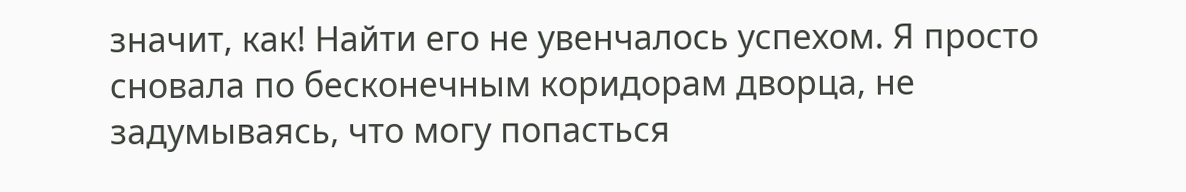значит, как! Найти его не увенчалось успехом. Я просто сновала по бесконечным коридорам дворца, не задумываясь, что могу попасться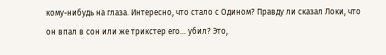кому-нибудь на глаза. Интересно, что стало с Одином? Правду ли сказал Локи, что он впал в сон или же трикстер его… убил? Это,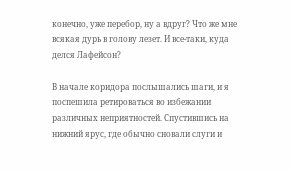конечно, уже перебор, ну а вдруг? Что же мне всякая дурь в голову лезет. И все-таки, куда делся Лафейсон?

В начале коридора послышались шаги, и я поспешила ретироваться во избежании различных неприятностей. Спустившись на нижний ярус, где обычно сновали слуги и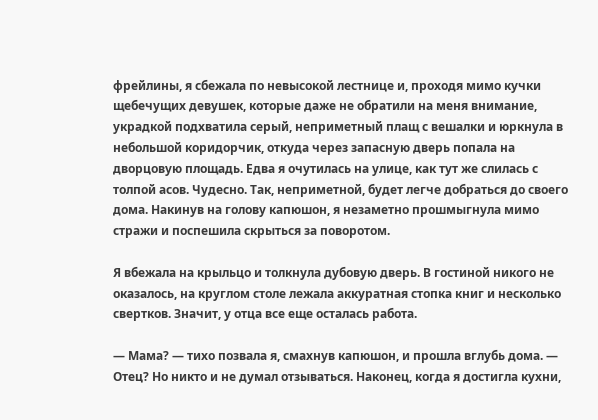фрейлины, я сбежала по невысокой лестнице и, проходя мимо кучки щебечущих девушек, которые даже не обратили на меня внимание, украдкой подхватила серый, неприметный плащ с вешалки и юркнула в небольшой коридорчик, откуда через запасную дверь попала на дворцовую площадь. Едва я очутилась на улице, как тут же слилась с толпой асов. Чудесно. Так, неприметной, будет легче добраться до своего дома. Накинув на голову капюшон, я незаметно прошмыгнула мимо стражи и поспешила скрыться за поворотом.

Я вбежала на крыльцо и толкнула дубовую дверь. В гостиной никого не оказалось, на круглом столе лежала аккуратная стопка книг и несколько свертков. Значит, у отца все еще осталась работа.

— Мама? — тихо позвала я, смахнув капюшон, и прошла вглубь дома. — Отец? Но никто и не думал отзываться. Наконец, когда я достигла кухни,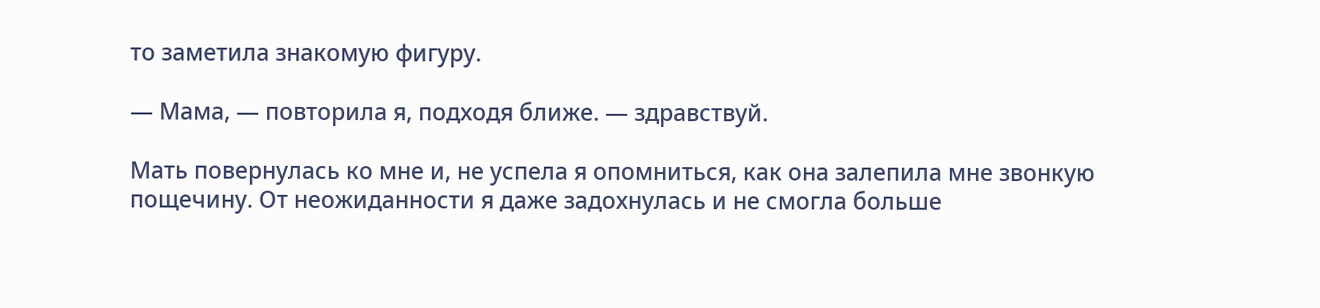то заметила знакомую фигуру.

— Мама, — повторила я, подходя ближе. — здравствуй.

Мать повернулась ко мне и, не успела я опомниться, как она залепила мне звонкую пощечину. От неожиданности я даже задохнулась и не смогла больше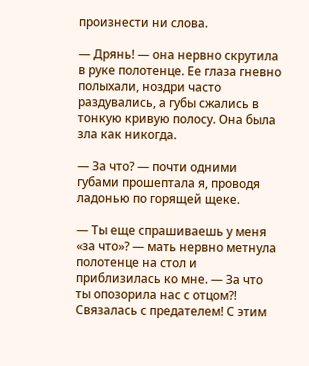произнести ни слова.

— Дрянь! — она нервно скрутила в руке полотенце. Ее глаза гневно полыхали, ноздри часто раздувались, а губы сжались в тонкую кривую полосу. Она была зла как никогда.

— За что? — почти одними губами прошептала я, проводя ладонью по горящей щеке.

— Ты еще спрашиваешь у меня «за что»? — мать нервно метнула полотенце на стол и приблизилась ко мне. — За что ты опозорила нас с отцом?! Связалась с предателем! С этим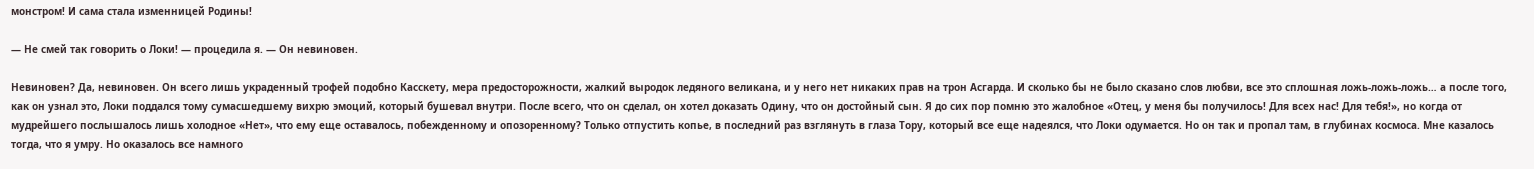монстром! И сама стала изменницей Родины!

— Не смей так говорить о Локи! — процедила я. — Он невиновен.

Невиновен? Да, невиновен. Он всего лишь украденный трофей подобно Касскету, мера предосторожности, жалкий выродок ледяного великана, и у него нет никаких прав на трон Асгарда. И сколько бы не было сказано слов любви, все это сплошная ложь-ложь-ложь… а после того, как он узнал это, Локи поддался тому сумасшедшему вихрю эмоций, который бушевал внутри. После всего, что он сделал, он хотел доказать Одину, что он достойный сын. Я до сих пор помню это жалобное «Отец, у меня бы получилось! Для всех нас! Для тебя!», но когда от мудрейшего послышалось лишь холодное «Нет», что ему еще оставалось, побежденному и опозоренному? Только отпустить копье, в последний раз взглянуть в глаза Тору, который все еще надеялся, что Локи одумается. Но он так и пропал там, в глубинах космоса. Мне казалось тогда, что я умру. Но оказалось все намного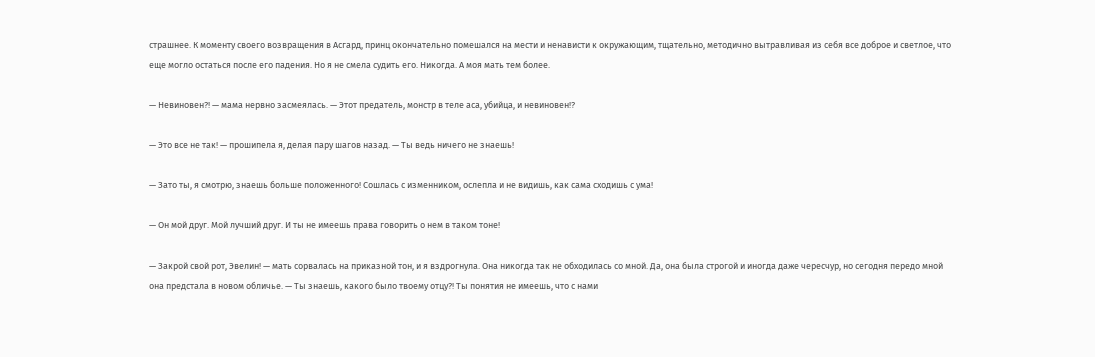страшнее. К моменту своего возвращения в Асгард, принц окончательно помешался на мести и ненависти к окружающим, тщательно, методично вытравливая из себя все доброе и светлое, что еще могло остаться после его падения. Но я не смела судить его. Никогда. А моя мать тем более.

— Невиновен?! — мама нервно засмеялась. — Этот предатель, монстр в теле аса, убийца, и невиновен!?

— Это все не так! — прошипела я, делая пару шагов назад. — Ты ведь ничего не знаешь!

— Зато ты, я смотрю, знаешь больше положенного! Сошлась с изменником, ослепла и не видишь, как сама сходишь с ума!

— Он мой друг. Мой лучший друг. И ты не имеешь права говорить о нем в таком тоне!

— Закрой свой рот, Эвелин! — мать сорвалась на приказной тон, и я вздрогнула. Она никогда так не обходилась со мной. Да, она была строгой и иногда даже чересчур, но сегодня передо мной она предстала в новом обличье. — Ты знаешь, какого было твоему отцу?! Ты понятия не имеешь, что с нами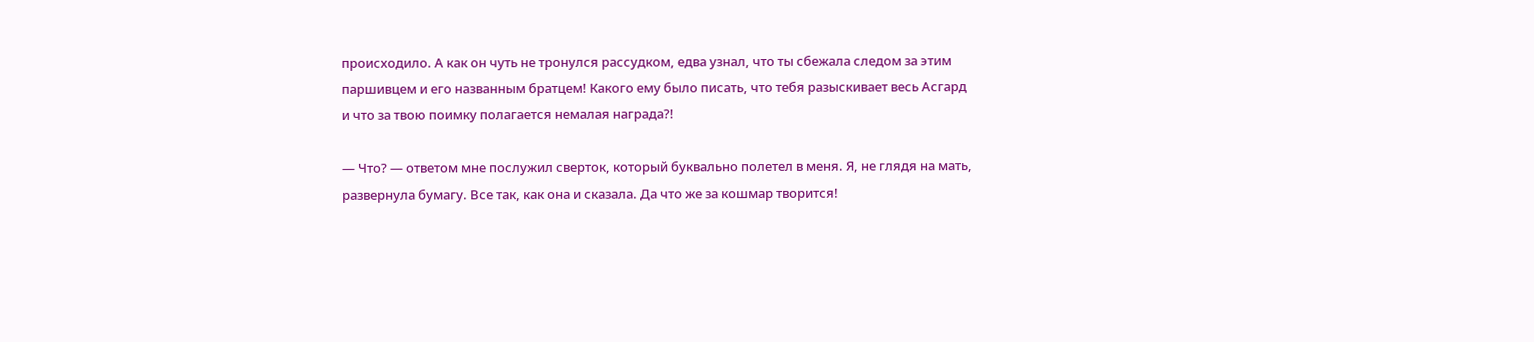происходило. А как он чуть не тронулся рассудком, едва узнал, что ты сбежала следом за этим паршивцем и его названным братцем! Какого ему было писать, что тебя разыскивает весь Асгард и что за твою поимку полагается немалая награда?!

— Что? — ответом мне послужил сверток, который буквально полетел в меня. Я, не глядя на мать, развернула бумагу. Все так, как она и сказала. Да что же за кошмар творится!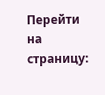Перейти на страницу: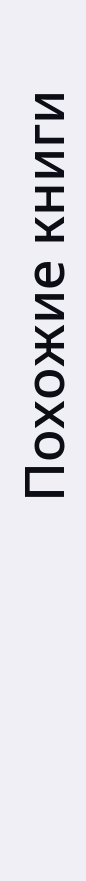Похожие книги